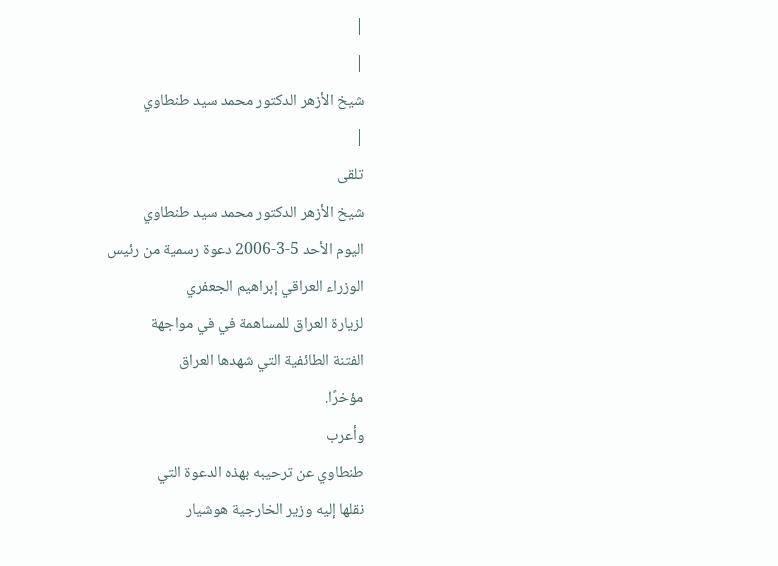|
|
شيخ الأزهر الدكتور محمد سيد طنطاوي
|
تلقى
شيخ الأزهر الدكتور محمد سيد طنطاوي
اليوم الأحد 5-3-2006 دعوة رسمية من رئيس
الوزراء العراقي إبراهيم الجعفري
لزيارة العراق للمساهمة في في مواجهة
الفتنة الطائفية التي شهدها العراق
مؤخرًا.
وأعرب
طنطاوي عن ترحيبه بهذه الدعوة التي
نقلها إليه وزير الخارجية هوشيار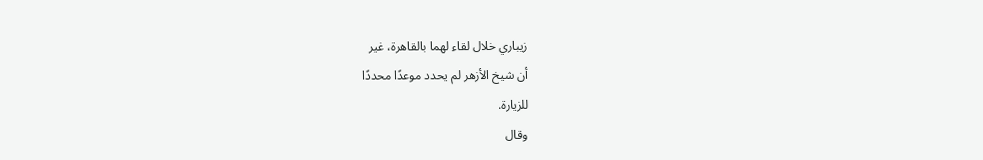زيباري خلال لقاء لهما بالقاهرة، غير
أن شيخ الأزهر لم يحدد موعدًا محددًا
للزيارة.
وقال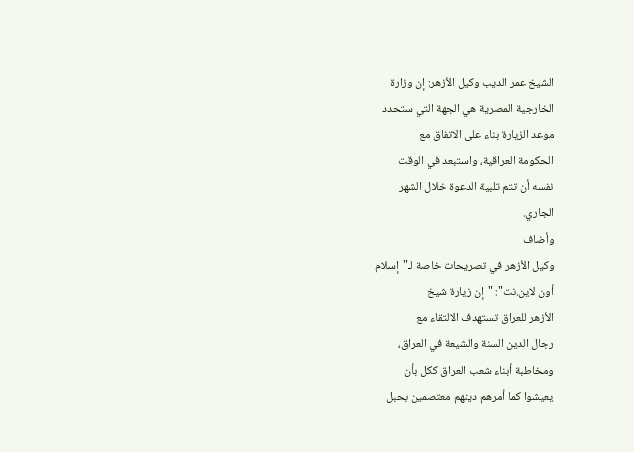الشيخ عمر الديب وكيل الأزهر: إن وزارة
الخارجية المصرية هي الجهة التي ستحدد
موعد الزيارة بناء على الاتفاق مع
الحكومة العراقية، واستبعد في الوقت
نفسه أن تتم تلبية الدعوة خلال الشهر
الجاري.
وأضاف
وكيل الأزهر في تصريحات خاصة لـ"إسلام
أون لاين.نت": "إن زيارة شيخ
الأزهر للعراق تستهدف الالتقاء مع
رجال الدين السنة والشيعة في العراق،
ومخاطبة أبناء شعب العراق ككل بأن
يعيشوا كما أمرهم دينهم معتصمين بحبل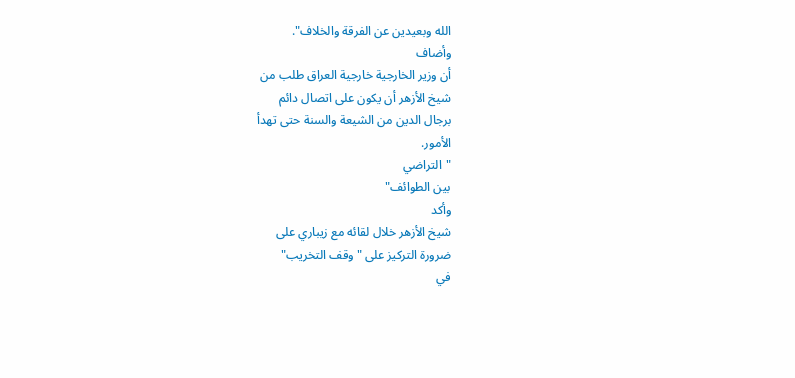الله وبعيدين عن الفرقة والخلاف".
وأضاف
أن وزير الخارجية خارجية العراق طلب من
شيخ الأزهر أن يكون على اتصال دائم
برجال الدين من الشيعة والسنة حتى تهدأ
الأمور.
"التراضي
بين الطوائف"
وأكد
شيخ الأزهر خلال لقائه مع زيباري على
ضرورة التركيز على "وقف التخريب"
في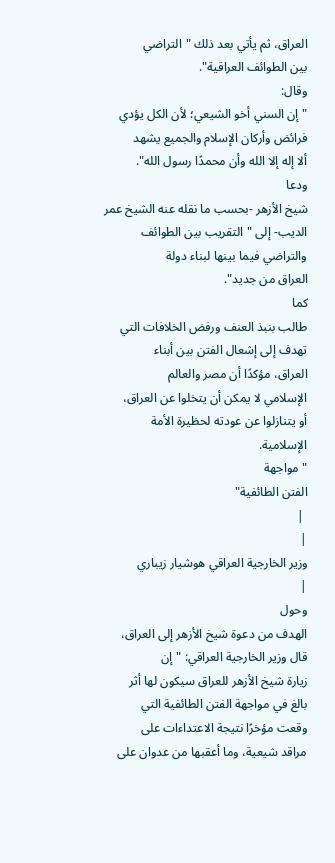العراق، ثم يأتي بعد ذلك "التراضي
بين الطوائف العراقية".
وقال:
"إن السني أخو الشيعي؛ لأن الكل يؤدي
فرائض وأركان الإسلام والجميع يشهد
ألا إله إلا الله وأن محمدًا رسول الله".
ودعا
شيخ الأزهر -بحسب ما نقله عنه الشيخ عمر
الديب- إلى "التقريب بين الطوائف
والتراضي فيما بينها لبناء دولة
العراق من جديد".
كما
طالب بنبذ العنف ورفض الخلافات التي
تهدف إلى إشعال الفتن بين أبناء
العراق، مؤكدًا أن مصر والعالم
الإسلامي لا يمكن أن يتخلوا عن العراق،
أو يتنازلوا عن عودته لحظيرة الأمة
الإسلامية.
"مواجهة
الفتن الطائفية"
 |
|
وزير الخارجية العراقي هوشيار زيباري
|
وحول
الهدف من دعوة شيخ الأزهر إلى العراق،
قال وزير الخارجية العراقي: "إن
زيارة شيخ الأزهر للعراق سيكون لها أثر
بالغ في مواجهة الفتن الطائفية التي
وقعت مؤخرًا نتيجة الاعتداءات على
مراقد شيعية، وما أعقبها من عدوان على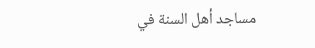مساجد أهل السنة في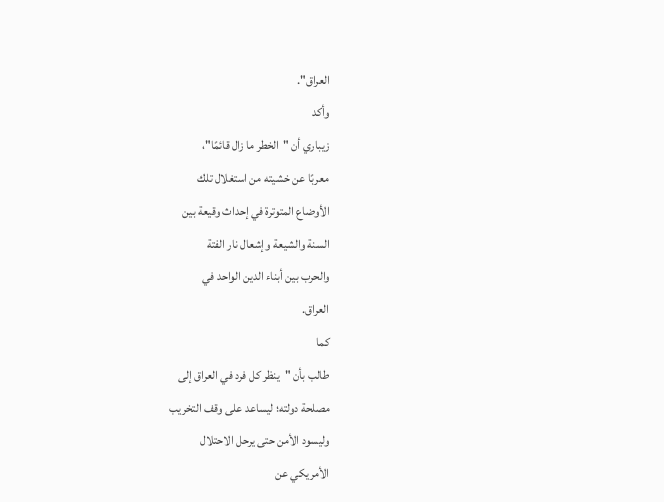العراق".
وأكد
زيباري أن "الخطر ما زال قائمًا"،
معربًا عن خشيته من استغلال تلك
الأوضاع المتوترة في إحداث وقيعة بين
السنة والشيعة وإشعال نار الفتة
والحرب بين أبناء الدين الواحد في
العراق.
كما
طالب بأن "ينظر كل فرد في العراق إلى
مصلحة دولته؛ ليساعد على وقف التخريب
وليسود الأمن حتى يرحل الاحتلال
الأمريكي عن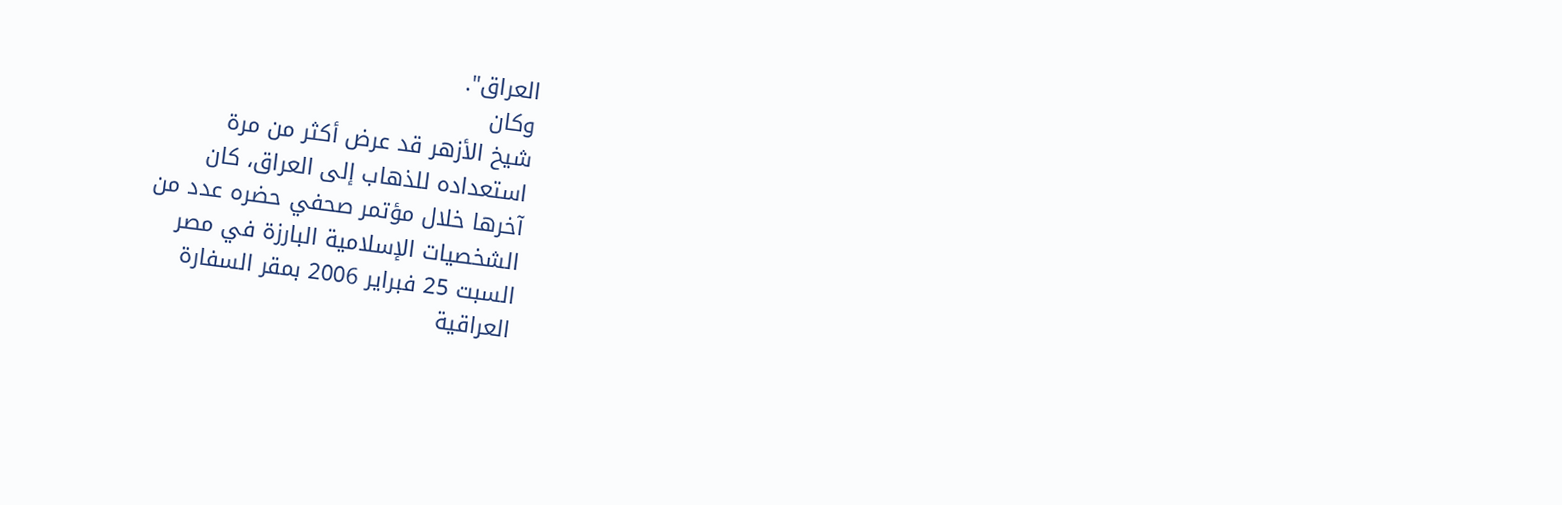العراق".
وكان
شيخ الأزهر قد عرض أكثر من مرة
استعداده للذهاب إلى العراق، كان
آخرها خلال مؤتمر صحفي حضره عدد من
الشخصيات الإسلامية البارزة في مصر
السبت 25 فبراير 2006 بمقر السفارة
العراقية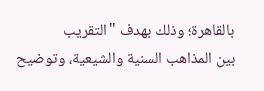بالقاهرة؛ وذلك بهدف "التقريب
بين المذاهب السنية والشيعية، وتوضيح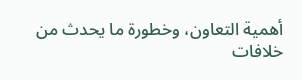أهمية التعاون، وخطورة ما يحدث من
خلافات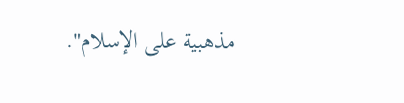مذهبية على الإسلام".